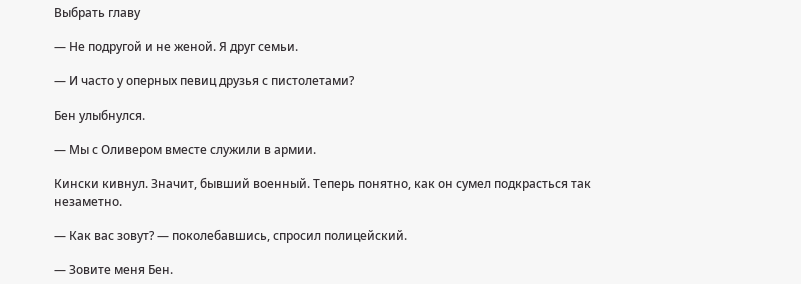Выбрать главу

— Не подругой и не женой. Я друг семьи.

— И часто у оперных певиц друзья с пистолетами?

Бен улыбнулся.

— Мы с Оливером вместе служили в армии.

Кински кивнул. Значит, бывший военный. Теперь понятно, как он сумел подкрасться так незаметно.

— Как вас зовут? — поколебавшись, спросил полицейский.

— Зовите меня Бен.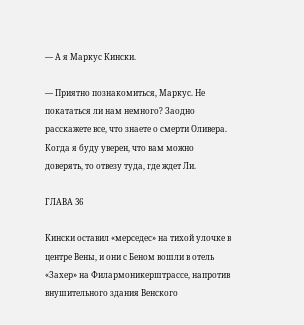— А я Маркус Кински.

— Приятно познакомиться, Маркус. Не покататься ли нам немного? Заодно расскажете все, что знаете о смерти Оливера. Когда я буду уверен, что вам можно доверять, то отвезу туда, где ждет Ли.

ГЛАВА 36

Кински оставил «мерседес» на тихой улочке в центре Вены, и они с Беном вошли в отель «Захер» на Филармоникерштрассе, напротив внушительного здания Венского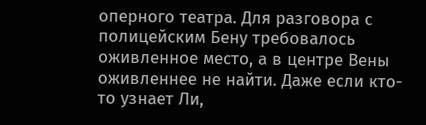оперного театра. Для разговора с полицейским Бену требовалось оживленное место, а в центре Вены оживленнее не найти. Даже если кто-то узнает Ли,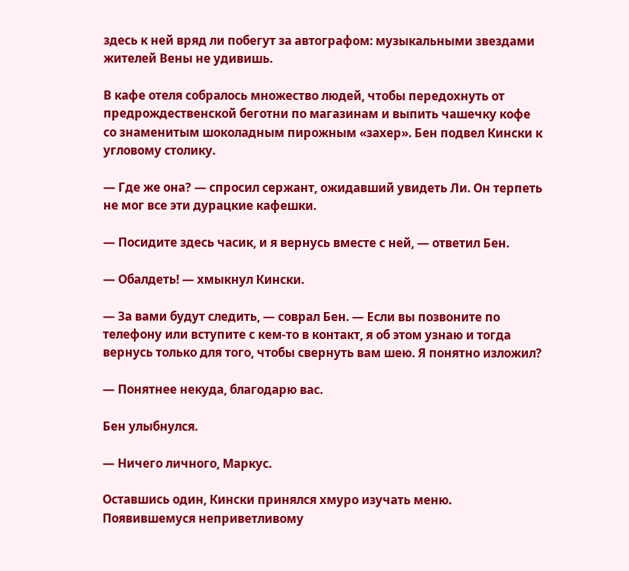здесь к ней вряд ли побегут за автографом: музыкальными звездами жителей Вены не удивишь.

В кафе отеля собралось множество людей, чтобы передохнуть от предрождественской беготни по магазинам и выпить чашечку кофе со знаменитым шоколадным пирожным «захер». Бен подвел Кински к угловому столику.

— Где же она? — спросил сержант, ожидавший увидеть Ли. Он терпеть не мог все эти дурацкие кафешки.

— Посидите здесь часик, и я вернусь вместе с ней, — ответил Бен.

— Обалдеть! — хмыкнул Кински.

— За вами будут следить, — соврал Бен. — Если вы позвоните по телефону или вступите с кем-то в контакт, я об этом узнаю и тогда вернусь только для того, чтобы свернуть вам шею. Я понятно изложил?

— Понятнее некуда, благодарю вас.

Бен улыбнулся.

— Ничего личного, Маркус.

Оставшись один, Кински принялся хмуро изучать меню. Появившемуся неприветливому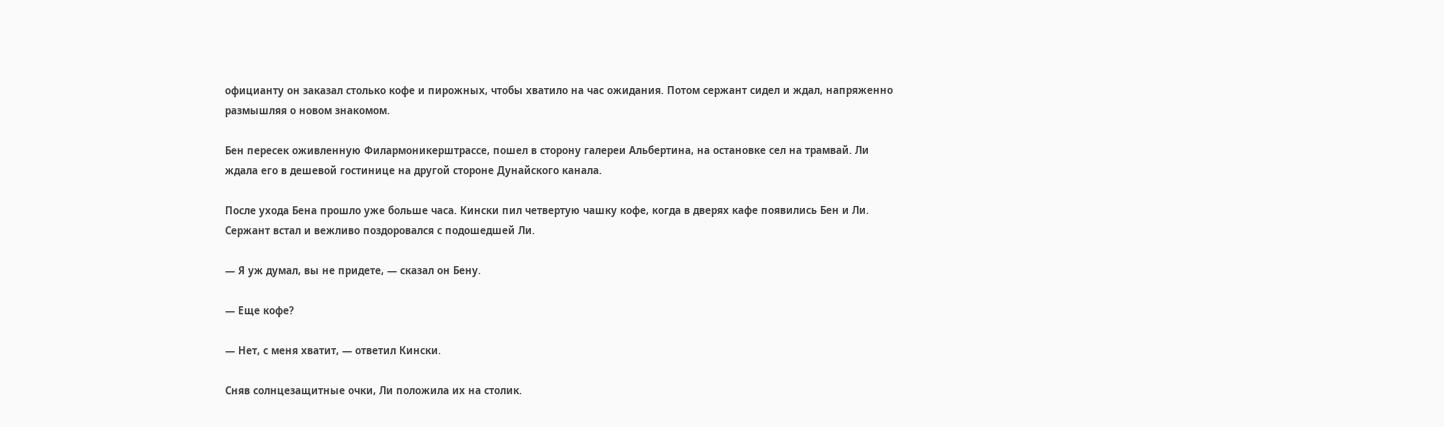официанту он заказал столько кофе и пирожных, чтобы хватило на час ожидания. Потом сержант сидел и ждал, напряженно размышляя о новом знакомом.

Бен пересек оживленную Филармоникерштрассе, пошел в сторону галереи Альбертина, на остановке сел на трамвай. Ли ждала его в дешевой гостинице на другой стороне Дунайского канала.

После ухода Бена прошло уже больше часа. Кински пил четвертую чашку кофе, когда в дверях кафе появились Бен и Ли. Сержант встал и вежливо поздоровался с подошедшей Ли.

— Я уж думал, вы не придете, — сказал он Бену.

— Еще кофе?

— Нет, с меня хватит, — ответил Кински.

Сняв солнцезащитные очки, Ли положила их на столик.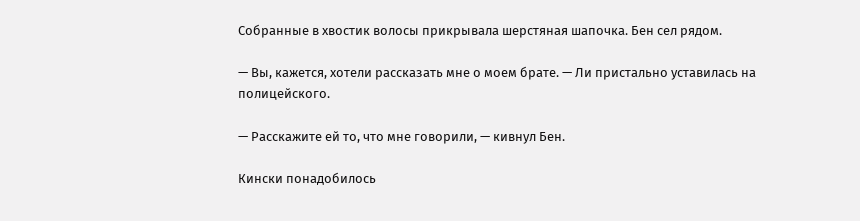Собранные в хвостик волосы прикрывала шерстяная шапочка. Бен сел рядом.

— Вы, кажется, хотели рассказать мне о моем брате. — Ли пристально уставилась на полицейского.

— Расскажите ей то, что мне говорили, — кивнул Бен.

Кински понадобилось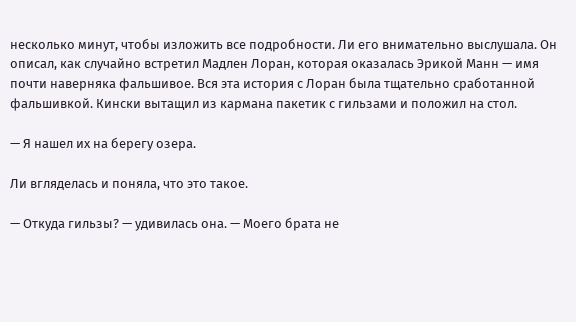несколько минут, чтобы изложить все подробности. Ли его внимательно выслушала. Он описал, как случайно встретил Мадлен Лоран, которая оказалась Эрикой Манн — имя почти наверняка фальшивое. Вся эта история с Лоран была тщательно сработанной фальшивкой. Кински вытащил из кармана пакетик с гильзами и положил на стол.

— Я нашел их на берегу озера.

Ли вгляделась и поняла, что это такое.

— Откуда гильзы? — удивилась она. — Моего брата не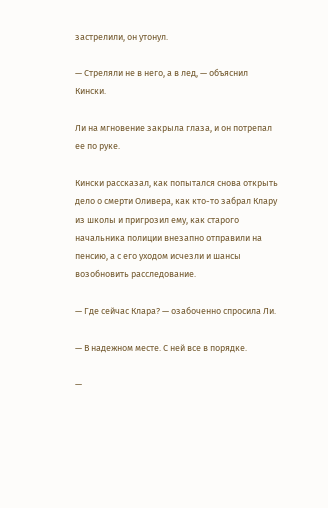застрелили, он утонул.

— Стреляли не в него, а в лед, — объяснил Кински.

Ли на мгновение закрыла глаза, и он потрепал ее по руке.

Кински рассказал, как попытался снова открыть дело о смерти Оливера, как кто-то забрал Клару из школы и пригрозил ему, как старого начальника полиции внезапно отправили на пенсию, а с его уходом исчезли и шансы возобновить расследование.

— Где сейчас Клара? — озабоченно спросила Ли.

— В надежном месте. С ней все в порядке.

—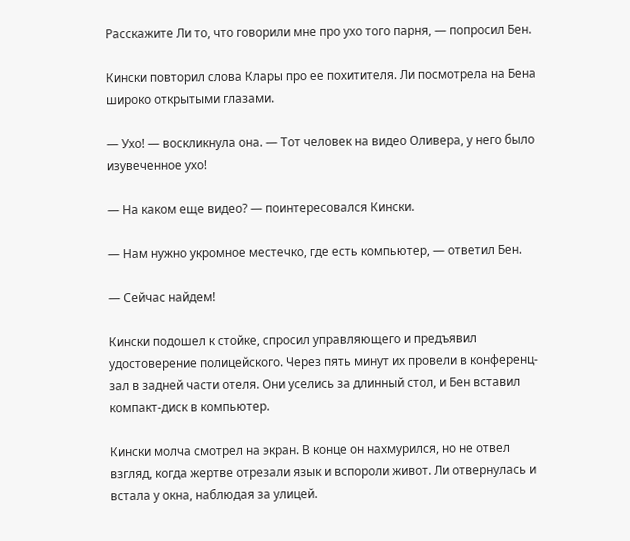Расскажите Ли то, что говорили мне про ухо того парня, — попросил Бен.

Кински повторил слова Клары про ее похитителя. Ли посмотрела на Бена широко открытыми глазами.

— Ухо! — воскликнула она. — Тот человек на видео Оливера, у него было изувеченное ухо!

— На каком еще видео? — поинтересовался Кински.

— Нам нужно укромное местечко, где есть компьютер, — ответил Бен.

— Сейчас найдем!

Кински подошел к стойке, спросил управляющего и предъявил удостоверение полицейского. Через пять минут их провели в конференц-зал в задней части отеля. Они уселись за длинный стол, и Бен вставил компакт-диск в компьютер.

Кински молча смотрел на экран. В конце он нахмурился, но не отвел взгляд, когда жертве отрезали язык и вспороли живот. Ли отвернулась и встала у окна, наблюдая за улицей.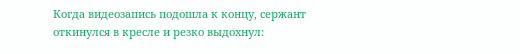Когда видеозапись подошла к концу, сержант откинулся в кресле и резко выдохнул: